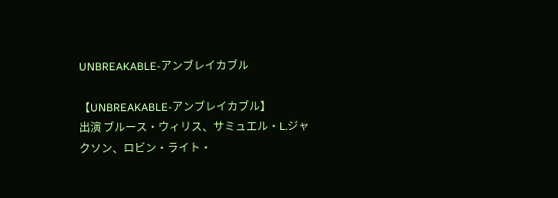UNBREAKABLE-アンブレイカブル

【UNBREAKABLE-アンブレイカブル】
出演 ブルース・ウィリス、サミュエル・L.ジャクソン、ロビン・ライト・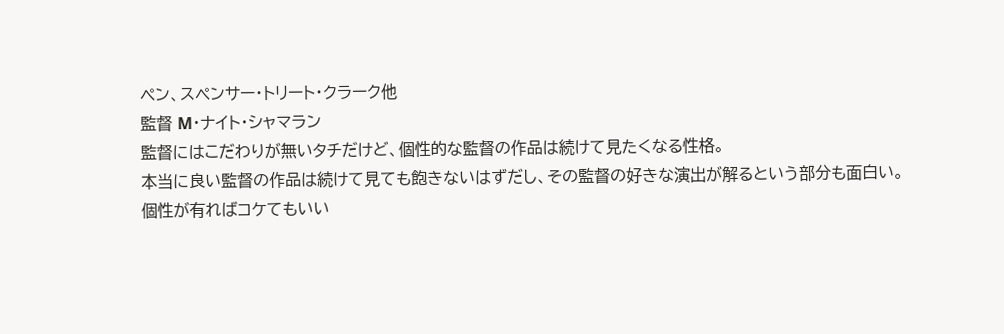ペン、スペンサー・トリート・クラーク他
監督 M・ナイト・シャマラン
監督にはこだわりが無いタチだけど、個性的な監督の作品は続けて見たくなる性格。
本当に良い監督の作品は続けて見ても飽きないはずだし、その監督の好きな演出が解るという部分も面白い。
個性が有ればコケてもいい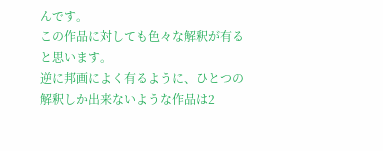んです。
この作品に対しても色々な解釈が有ると思います。
逆に邦画によく有るように、ひとつの解釈しか出来ないような作品は2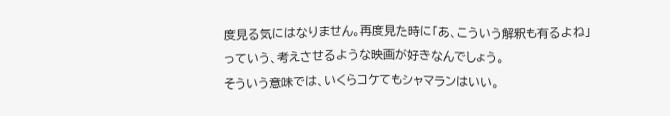度見る気にはなりません。再度見た時に「あ、こういう解釈も有るよね」
っていう、考えさせるような映画が好きなんでしょう。
そういう意味では、いくらコケてもシャマランはいい。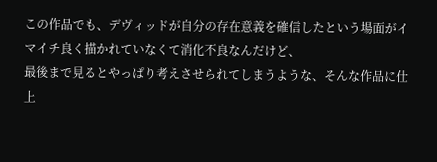この作品でも、デヴィッドが自分の存在意義を確信したという場面がイマイチ良く描かれていなくて消化不良なんだけど、
最後まで見るとやっぱり考えさせられてしまうような、そんな作品に仕上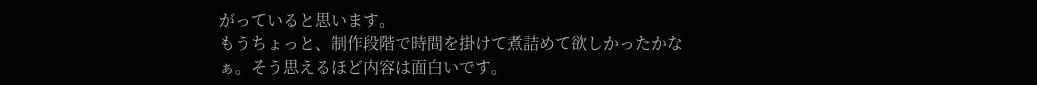がっていると思います。
もうちょっと、制作段階で時間を掛けて煮詰めて欲しかったかなぁ。そう思えるほど内容は面白いです。